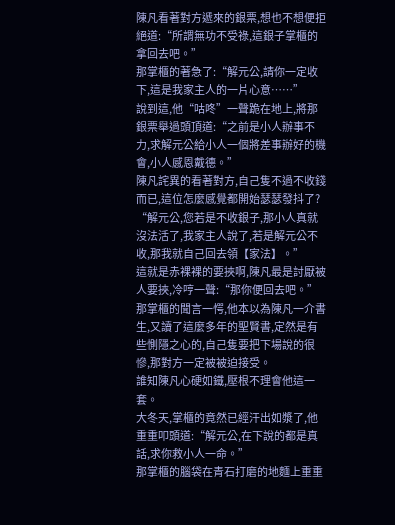陳凡看著對方遞來的銀票,想也不想便拒絕道:“所謂無功不受祿,這銀子掌櫃的拿回去吧。”
那掌櫃的著急了:“解元公,請你一定收下,這是我家主人的一片心意……”
說到這,他“咕咚”一聲跪在地上,將那銀票舉過頭頂道:“之前是小人辦事不力,求解元公給小人一個將差事辦好的機會,小人感恩戴德。”
陳凡詫異的看著對方,自己隻不過不收錢而已,這位怎麼感覺都開始瑟瑟發抖了?
“解元公,您若是不收銀子,那小人真就沒法活了,我家主人說了,若是解元公不收,那我就自己回去領【家法】。”
這就是赤裸裸的要挾啊,陳凡最是討厭被人要挾,冷哼一聲:“那你便回去吧。”
那掌櫃的聞言一愕,他本以為陳凡一介書生,又讀了這麼多年的聖賢書,定然是有些惻隱之心的,自己隻要把下場說的很慘,那對方一定被被迫接受。
誰知陳凡心硬如鐵,壓根不理會他這一套。
大冬天,掌櫃的竟然已經汗出如漿了,他重重叩頭道:“解元公,在下說的都是真話,求你救小人一命。”
那掌櫃的腦袋在青石打磨的地麵上重重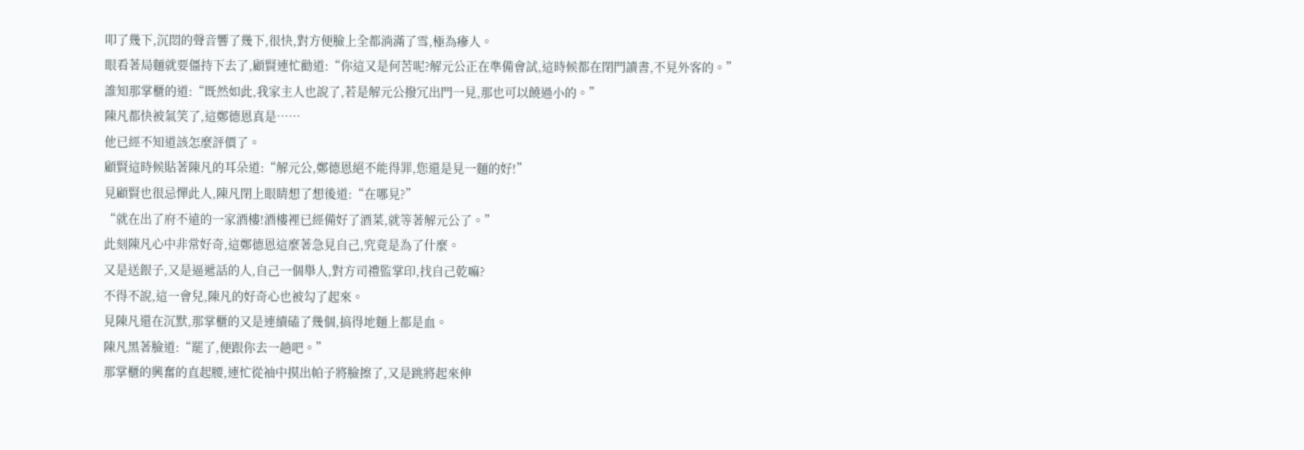叩了幾下,沉悶的聲音響了幾下,很快,對方便臉上全都淌滿了雪,極為瘮人。
眼看著局麵就要僵持下去了,顧賢連忙勸道:“你這又是何苦呢?解元公正在準備會試,這時候都在閉門讀書,不見外客的。”
誰知那掌櫃的道:“既然如此,我家主人也說了,若是解元公撥冗出門一見,那也可以饒過小的。”
陳凡都快被氣笑了,這鄭德恩真是……
他已經不知道該怎麼評價了。
顧賢這時候貼著陳凡的耳朵道:“解元公,鄭德恩絕不能得罪,您還是見一麵的好!”
見顧賢也很忌憚此人,陳凡閉上眼睛想了想後道:“在哪見?”
“就在出了府不遠的一家酒樓!酒樓裡已經備好了酒菜,就等著解元公了。”
此刻陳凡心中非常好奇,這鄭德恩這麼著急見自己,究竟是為了什麼。
又是送銀子,又是逼遞話的人,自己一個舉人,對方司禮監掌印,找自己乾嘛?
不得不說,這一會兒,陳凡的好奇心也被勾了起來。
見陳凡還在沉默,那掌櫃的又是連續磕了幾個,搞得地麵上都是血。
陳凡黑著臉道:“罷了,便跟你去一趟吧。”
那掌櫃的興奮的直起腰,連忙從袖中摸出帕子將臉擦了,又是跳將起來伸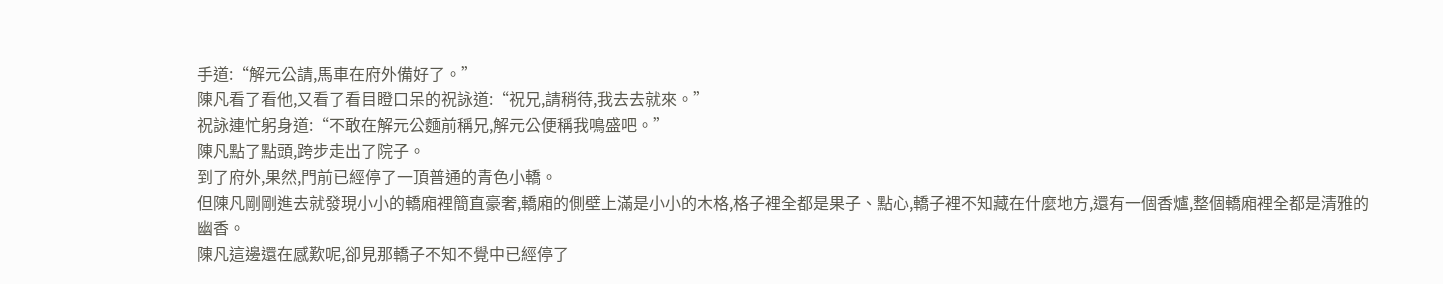手道:“解元公請,馬車在府外備好了。”
陳凡看了看他,又看了看目瞪口呆的祝詠道:“祝兄,請稍待,我去去就來。”
祝詠連忙躬身道:“不敢在解元公麵前稱兄,解元公便稱我鳴盛吧。”
陳凡點了點頭,跨步走出了院子。
到了府外,果然,門前已經停了一頂普通的青色小轎。
但陳凡剛剛進去就發現小小的轎廂裡簡直豪奢,轎廂的側壁上滿是小小的木格,格子裡全都是果子、點心,轎子裡不知藏在什麼地方,還有一個香爐,整個轎廂裡全都是清雅的幽香。
陳凡這邊還在感歎呢,卻見那轎子不知不覺中已經停了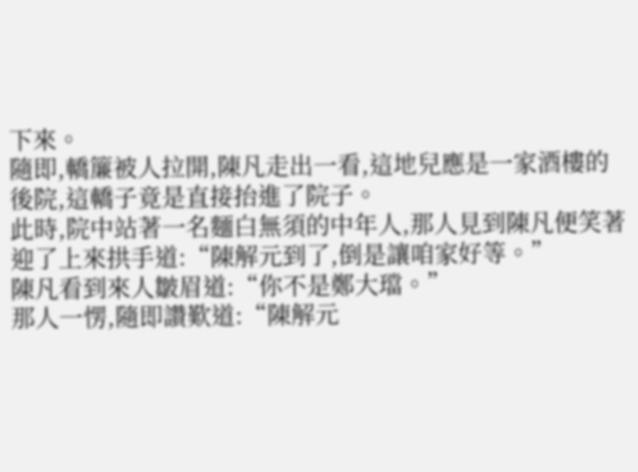下來。
隨即,轎簾被人拉開,陳凡走出一看,這地兒應是一家酒樓的後院,這轎子竟是直接抬進了院子。
此時,院中站著一名麵白無須的中年人,那人見到陳凡便笑著迎了上來拱手道:“陳解元到了,倒是讓咱家好等。”
陳凡看到來人皺眉道:“你不是鄭大璫。”
那人一愣,隨即讚歎道:“陳解元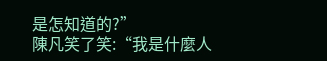是怎知道的?”
陳凡笑了笑:“我是什麼人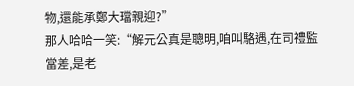物,還能承鄭大璫親迎?”
那人哈哈一笑:“解元公真是聰明,咱叫駱遇,在司禮監當差,是老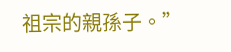祖宗的親孫子。”